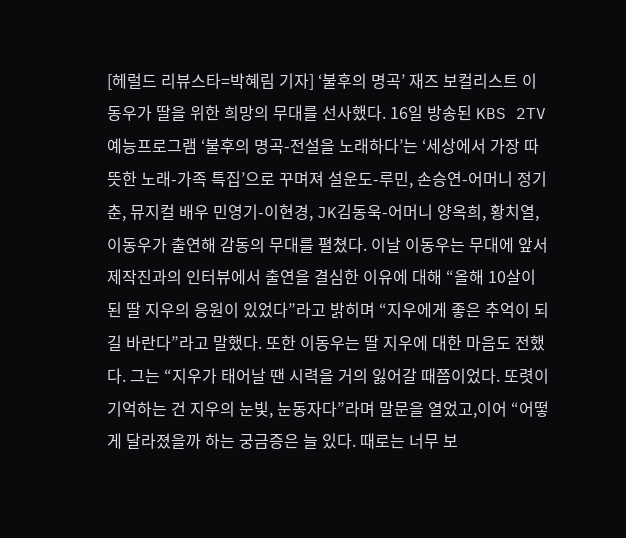[헤럴드 리뷰스타=박혜림 기자] ‘불후의 명곡’ 재즈 보컬리스트 이동우가 딸을 위한 희망의 무대를 선사했다. 16일 방송된 KBS 2TV 예능프로그램 ‘불후의 명곡-전설을 노래하다’는 ‘세상에서 가장 따뜻한 노래-가족 특집’으로 꾸며져 설운도-루민, 손승연-어머니 정기춘, 뮤지컬 배우 민영기-이현경, JK김동욱-어머니 양옥희, 황치열, 이동우가 출연해 감동의 무대를 펼쳤다. 이날 이동우는 무대에 앞서 제작진과의 인터뷰에서 출연을 결심한 이유에 대해 “올해 10살이 된 딸 지우의 응원이 있었다”라고 밝히며 “지우에게 좋은 추억이 되길 바란다”라고 말했다. 또한 이동우는 딸 지우에 대한 마음도 전했다. 그는 “지우가 태어날 땐 시력을 거의 잃어갈 때쯤이었다. 또렷이 기억하는 건 지우의 눈빛, 눈동자다”라며 말문을 열었고,이어 “어떻게 달라졌을까 하는 궁금증은 늘 있다. 때로는 너무 보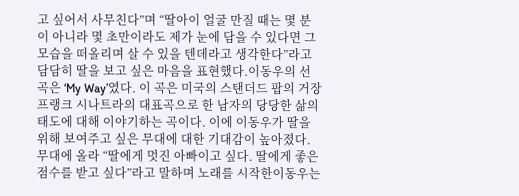고 싶어서 사무친다”며 “딸아이 얼굴 만질 때는 몇 분이 아니라 몇 초만이라도 제가 눈에 담을 수 있다면 그 모습을 떠올리며 살 수 있을 텐데라고 생각한다”라고 담담히 딸을 보고 싶은 마음을 표현했다.이동우의 선곡은 ‘My Way’였다. 이 곡은 미국의 스탠더드 팝의 거장 프랭크 시나트라의 대표곡으로 한 남자의 당당한 삶의 태도에 대해 이야기하는 곡이다. 이에 이동우가 딸을 위해 보여주고 싶은 무대에 대한 기대감이 높아졌다.
무대에 올라 “딸에게 멋진 아빠이고 싶다. 딸에게 좋은 점수를 받고 싶다”라고 말하며 노래를 시작한이동우는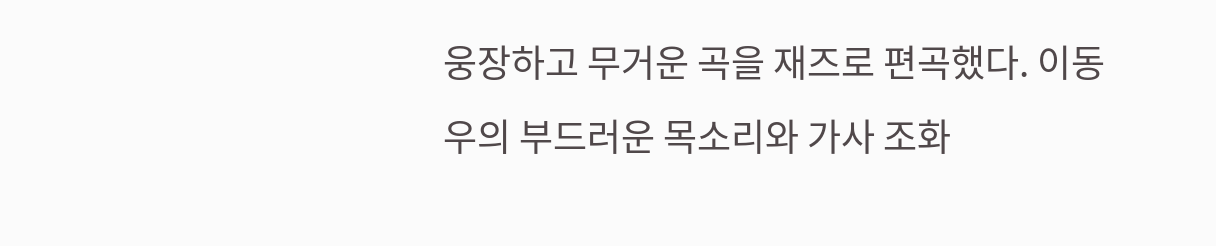웅장하고 무거운 곡을 재즈로 편곡했다. 이동우의 부드러운 목소리와 가사 조화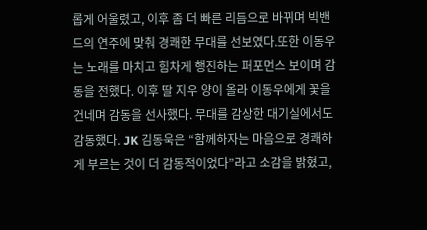롭게 어울렸고, 이후 좀 더 빠른 리듬으로 바뀌며 빅밴드의 연주에 맞춰 경쾌한 무대를 선보였다.또한 이동우는 노래를 마치고 힘차게 행진하는 퍼포먼스 보이며 감동을 전했다. 이후 딸 지우 양이 올라 이동우에게 꽃을 건네며 감동을 선사했다. 무대를 감상한 대기실에서도 감동했다. JK 김동욱은 “함께하자는 마음으로 경쾌하게 부르는 것이 더 감동적이었다”라고 소감을 밝혔고,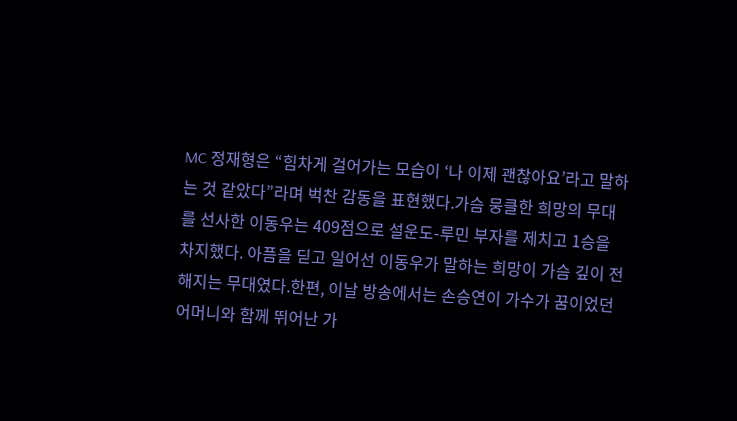MC 정재형은 “힘차게 걸어가는 모습이 ‘나 이제 괜찮아요’라고 말하는 것 같았다”라며 벅찬 감동을 표현했다.가슴 뭉클한 희망의 무대를 선사한 이동우는 409점으로 설운도-루민 부자를 제치고 1승을 차지했다. 아픔을 딛고 일어선 이동우가 말하는 희망이 가슴 깊이 전해지는 무대였다.한편, 이날 방송에서는 손승연이 가수가 꿈이었던 어머니와 함께 뛰어난 가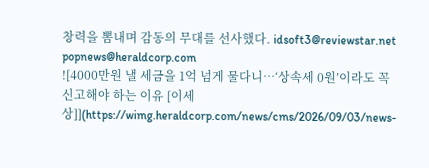창력을 뽐내며 감동의 무대를 선사했다. idsoft3@reviewstar.net
popnews@heraldcorp.com
![4000만원 낼 세금을 1억 넘게 물다니…‘상속세 0원’이라도 꼭 신고해야 하는 이유 [이세상]](https://wimg.heraldcorp.com/news/cms/2026/09/03/news-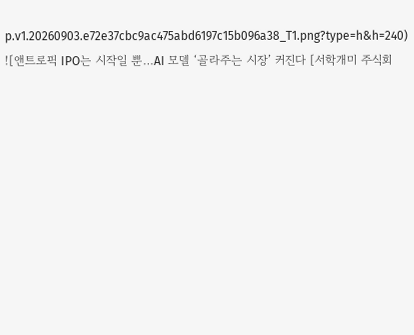p.v1.20260903.e72e37cbc9ac475abd6197c15b096a38_T1.png?type=h&h=240)
![앤트로픽 IPO는 시작일 뿐…AI 모델 ‘골라주는 시장’ 커진다 [서학개미 주식회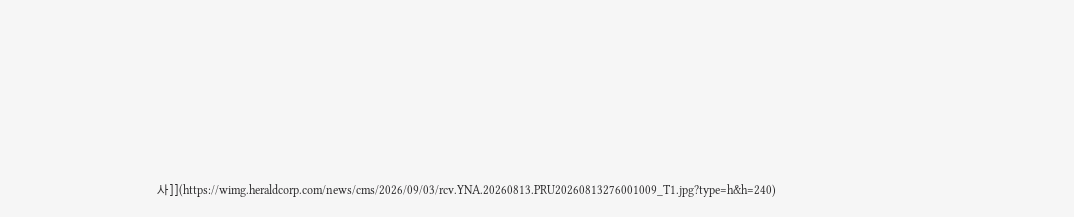사]](https://wimg.heraldcorp.com/news/cms/2026/09/03/rcv.YNA.20260813.PRU20260813276001009_T1.jpg?type=h&h=240)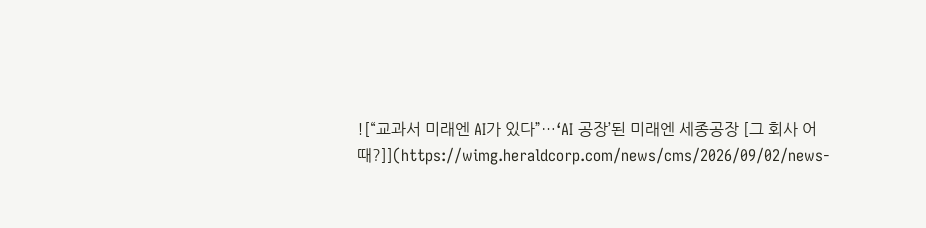![“교과서 미래엔 AI가 있다”…‘AI 공장’된 미래엔 세종공장 [그 회사 어때?]](https://wimg.heraldcorp.com/news/cms/2026/09/02/news-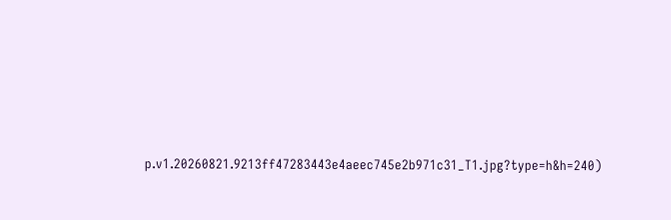p.v1.20260821.9213ff47283443e4aeec745e2b971c31_T1.jpg?type=h&h=240)